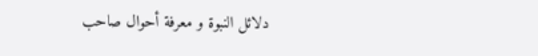دلائل النبوة و معرفة أحوال صاحب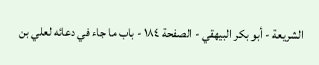الشريعة - أبو بكر البيهقي - الصفحة ١٨٤ - باب ما جاء في دعائه لعلي بن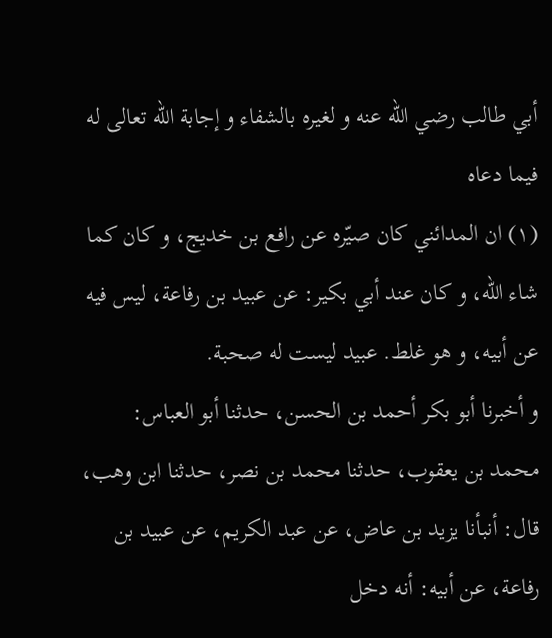أبي طالب رضي اللّه عنه و لغيره بالشفاء و إجابة اللّه تعالى له فيما دعاه
(١) ان المدائني كان صيّره عن رافع بن خديج، و كان كما شاء اللّه، و كان عند أبي بكير: عن عبيد بن رفاعة، ليس فيه عن أبيه، و هو غلط. عبيد ليست له صحبة.
و أخبرنا أبو بكر أحمد بن الحسن، حدثنا أبو العباس: محمد بن يعقوب، حدثنا محمد بن نصر، حدثنا ابن وهب، قال: أنبأنا يزيد بن عاض، عن عبد الكريم، عن عبيد بن رفاعة، عن أبيه: أنه دخل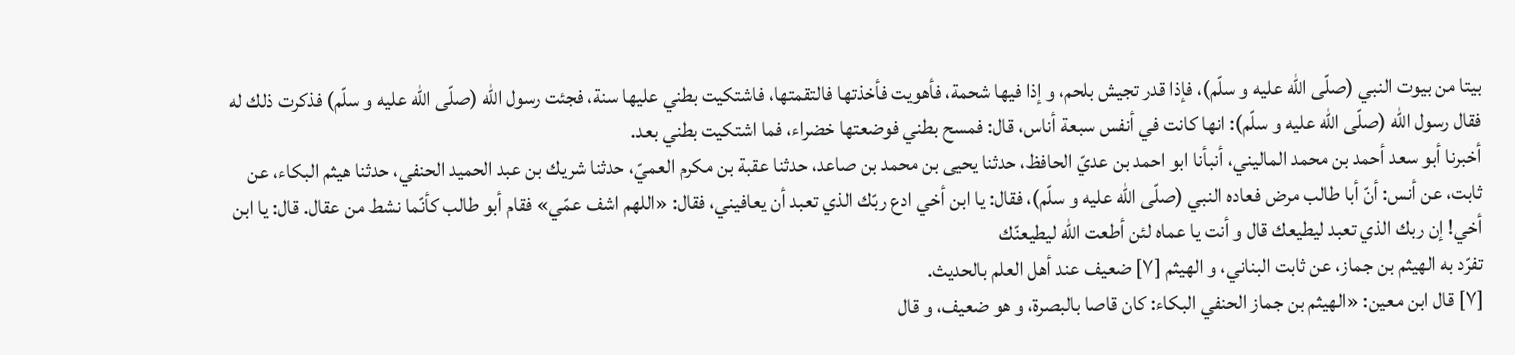بيتا من بيوت النبي (صلّى اللّه عليه و سلّم)، فإذا قدر تجيش بلحم، و إذا فيها شحمة، فأهويت فأخذتها فالتقمتها، فاشتكيت بطني عليها سنة، فجئت رسول اللّه (صلّى اللّه عليه و سلّم) فذكرت ذلك له فقال رسول اللّه (صلّى اللّه عليه و سلّم): انها كانت في أنفس سبعة أناس، قال: فمسح بطني فوضعتها خضراء، فما اشتكيت بطني بعد.
أخبرنا أبو سعد أحمد بن محمد الماليني، أنبأنا ابو احمد بن عديّ الحافظ، حدثنا يحيى بن محمد بن صاعد، حدثنا عقبة بن مكرم العميّ، حدثنا شريك بن عبد الحميد الحنفي، حدثنا هيثم البكاء، عن ثابت، عن أنس: أنّ أبا طالب مرض فعاده النبي (صلّى اللّه عليه و سلّم)، فقال: يا ابن أخي ادع ربّك الذي تعبد أن يعافيني، فقال: «اللهم اشف عمّي» فقام أبو طالب كأنّما نشط من عقال. قال: يا ابن أخي! إن ربك الذي تعبد ليطيعك قال و أنت يا عماه لئن أطعت اللّه ليطيعنّك
تفرّد به الهيثم بن جماز، عن ثابت البناني، و الهيثم [٧] ضعيف عند أهل العلم بالحديث.
[٧] قال ابن معين: «الهيثم بن جماز الحنفي البكاء: كان قاصا بالبصرة، و هو ضعيف، و قال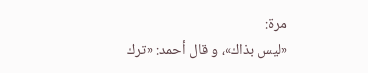مرة:
«ليس بذاك»، و قال أحمد: «ترك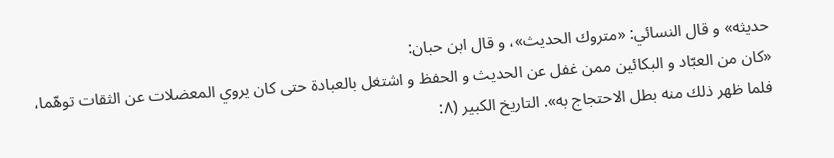حديثه» و قال النسائي: «متروك الحديث»، و قال ابن حبان:
«كان من العبّاد و البكائين ممن غفل عن الحديث و الحفظ و اشتغل بالعبادة حتى كان يروي المعضلات عن الثقات توهّما، فلما ظهر ذلك منه بطل الاحتجاج به». التاريخ الكبير (٨: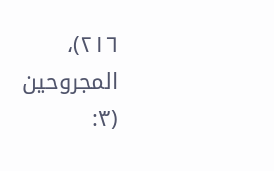٢١٦)، المجروحين (٣: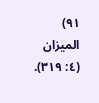٩١) الميزان (٤: ٣١٩).